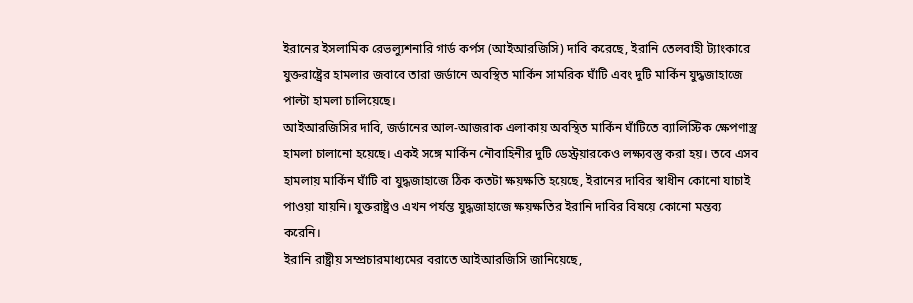ইরানের ইসলামিক রেভল্যুশনারি গার্ড কর্পস (আইআরজিসি) দাবি করেছে, ইরানি তেলবাহী ট্যাংকারে যুক্তরাষ্ট্রের হামলার জবাবে তারা জর্ডানে অবস্থিত মার্কিন সামরিক ঘাঁটি এবং দুটি মার্কিন যুদ্ধজাহাজে পাল্টা হামলা চালিয়েছে।
আইআরজিসির দাবি, জর্ডানের আল-আজরাক এলাকায় অবস্থিত মার্কিন ঘাঁটিতে ব্যালিস্টিক ক্ষেপণাস্ত্র হামলা চালানো হয়েছে। একই সঙ্গে মার্কিন নৌবাহিনীর দুটি ডেস্ট্রয়ারকেও লক্ষ্যবস্তু করা হয়। তবে এসব হামলায় মার্কিন ঘাঁটি বা যুদ্ধজাহাজে ঠিক কতটা ক্ষয়ক্ষতি হয়েছে, ইরানের দাবির স্বাধীন কোনো যাচাই পাওয়া যায়নি। যুক্তরাষ্ট্রও এখন পর্যন্ত যুদ্ধজাহাজে ক্ষয়ক্ষতির ইরানি দাবির বিষয়ে কোনো মন্তব্য করেনি।
ইরানি রাষ্ট্রীয় সম্প্রচারমাধ্যমের বরাতে আইআরজিসি জানিয়েছে,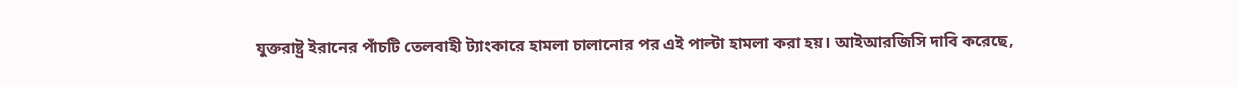যুক্তরাষ্ট্র ইরানের পাঁচটি তেলবাহী ট্যাংকারে হামলা চালানোর পর এই পাল্টা হামলা করা হয়। আইআরজিসি দাবি করেছে,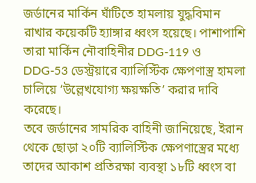জর্ডানের মার্কিন ঘাঁটিতে হামলায় যুদ্ধবিমান রাখার কয়েকটি হ্যাঙ্গার ধ্বংস হয়েছে। পাশাপাশি তারা মার্কিন নৌবাহিনীর DDG-119 ও DDG-53 ডেস্ট্রয়ারে ব্যালিস্টিক ক্ষেপণাস্ত্র হামলা চালিয়ে ‘উল্লেখযোগ্য ক্ষয়ক্ষতি’ করার দাবি করেছে।
তবে জর্ডানের সামরিক বাহিনী জানিয়েছে, ইরান থেকে ছোড়া ২০টি ব্যালিস্টিক ক্ষেপণাস্ত্রের মধ্যে তাদের আকাশ প্রতিরক্ষা ব্যবস্থা ১৮টি ধ্বংস বা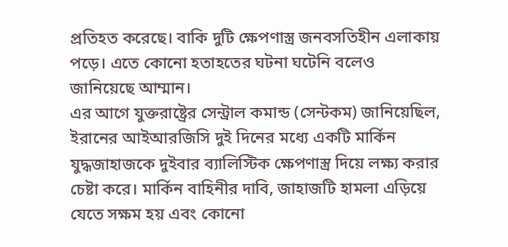প্রতিহত করেছে। বাকি দুটি ক্ষেপণাস্ত্র জনবসতিহীন এলাকায় পড়ে। এতে কোনো হতাহতের ঘটনা ঘটেনি বলেও জানিয়েছে আম্মান।
এর আগে যুক্তরাষ্ট্রের সেন্ট্রাল কমান্ড (সেন্টকম) জানিয়েছিল, ইরানের আইআরজিসি দুই দিনের মধ্যে একটি মার্কিন যুদ্ধজাহাজকে দুইবার ব্যালিস্টিক ক্ষেপণাস্ত্র দিয়ে লক্ষ্য করার চেষ্টা করে। মার্কিন বাহিনীর দাবি, জাহাজটি হামলা এড়িয়ে যেতে সক্ষম হয় এবং কোনো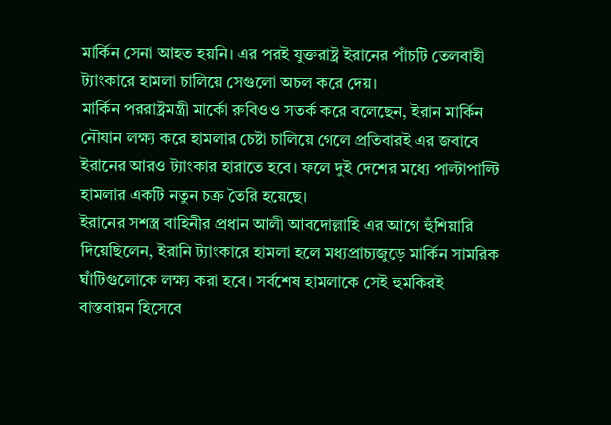মার্কিন সেনা আহত হয়নি। এর পরই যুক্তরাষ্ট্র ইরানের পাঁচটি তেলবাহী ট্যাংকারে হামলা চালিয়ে সেগুলো অচল করে দেয়।
মার্কিন পররাষ্ট্রমন্ত্রী মার্কো রুবিওও সতর্ক করে বলেছেন, ইরান মার্কিন নৌযান লক্ষ্য করে হামলার চেষ্টা চালিয়ে গেলে প্রতিবারই এর জবাবে ইরানের আরও ট্যাংকার হারাতে হবে। ফলে দুই দেশের মধ্যে পাল্টাপাল্টি হামলার একটি নতুন চক্র তৈরি হয়েছে।
ইরানের সশস্ত্র বাহিনীর প্রধান আলী আবদোল্লাহি এর আগে হুঁশিয়ারি দিয়েছিলেন, ইরানি ট্যাংকারে হামলা হলে মধ্যপ্রাচ্যজুড়ে মার্কিন সামরিক ঘাঁটিগুলোকে লক্ষ্য করা হবে। সর্বশেষ হামলাকে সেই হুমকিরই বাস্তবায়ন হিসেবে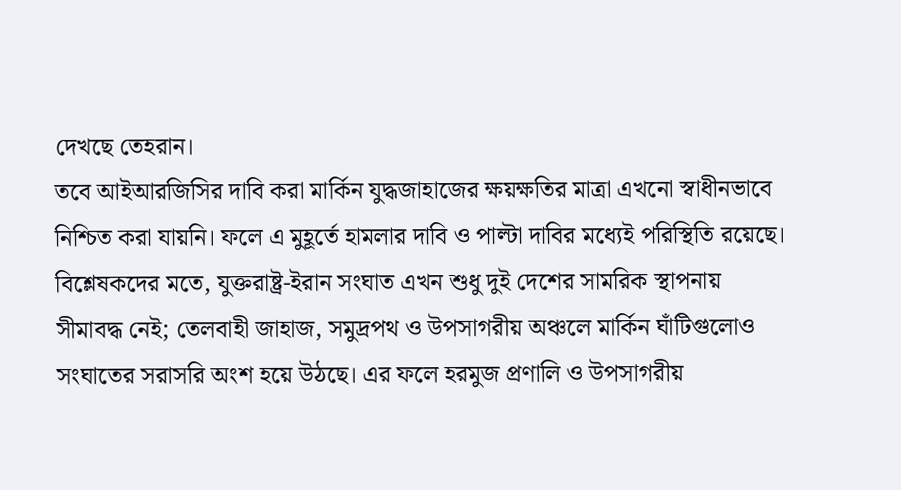দেখছে তেহরান।
তবে আইআরজিসির দাবি করা মার্কিন যুদ্ধজাহাজের ক্ষয়ক্ষতির মাত্রা এখনো স্বাধীনভাবে নিশ্চিত করা যায়নি। ফলে এ মুহূর্তে হামলার দাবি ও পাল্টা দাবির মধ্যেই পরিস্থিতি রয়েছে।
বিশ্লেষকদের মতে, যুক্তরাষ্ট্র-ইরান সংঘাত এখন শুধু দুই দেশের সামরিক স্থাপনায় সীমাবদ্ধ নেই; তেলবাহী জাহাজ, সমুদ্রপথ ও উপসাগরীয় অঞ্চলে মার্কিন ঘাঁটিগুলোও সংঘাতের সরাসরি অংশ হয়ে উঠছে। এর ফলে হরমুজ প্রণালি ও উপসাগরীয়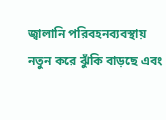জ্বালানি পরিবহনব্যবস্থায় নতুন করে ঝুঁকি বাড়ছে এবং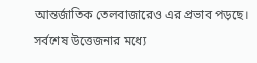আন্তর্জাতিক তেলবাজারেও এর প্রভাব পড়ছে। সর্বশেষ উত্তেজনার মধ্যে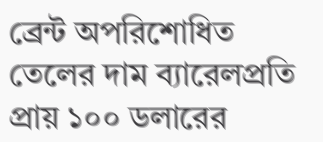ব্রেন্ট অপরিশোধিত তেলের দাম ব্যারেলপ্রতি প্রায় ১০০ ডলারের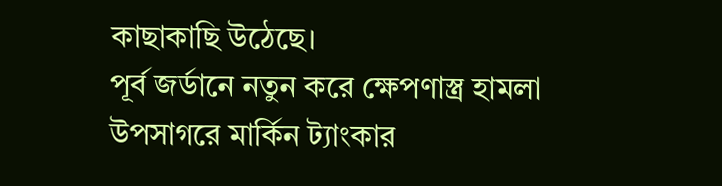কাছাকাছি উঠেছে।
পূর্ব জর্ডানে নতুন করে ক্ষেপণাস্ত্র হামলা
উপসাগরে মার্কিন ট্যাংকার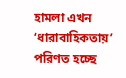হামলা এখন ‘ধারাবাহিকতায়’ পরিণত হচ্ছে